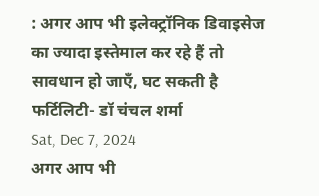: अगर आप भी इलेक्ट्रॉनिक डिवाइसेज का ज्यादा इस्तेमाल कर रहे हैं तो सावधान हो जाएँ, घट सकती है फर्टिलिटी- डॉ चंचल शर्मा
Sat, Dec 7, 2024
अगर आप भी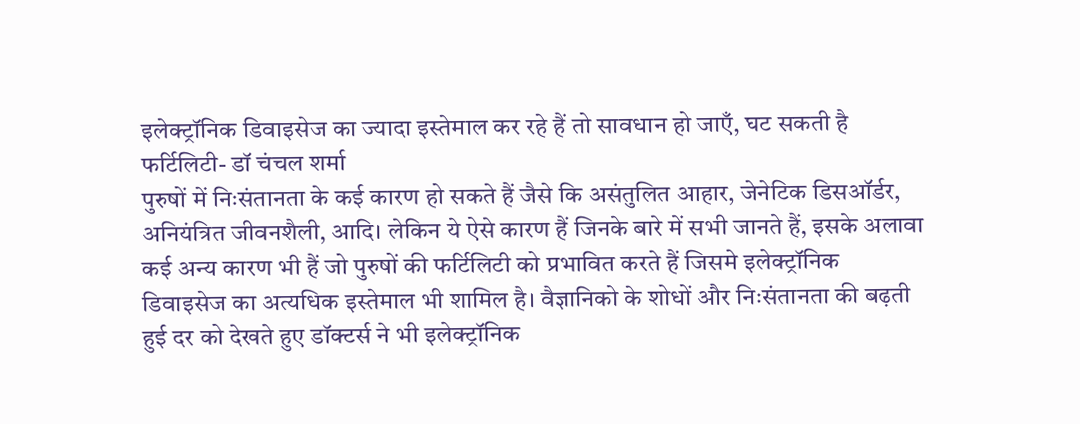इलेक्ट्रॉनिक डिवाइसेज का ज्यादा इस्तेमाल कर रहे हैं तो सावधान हो जाएँ, घट सकती है फर्टिलिटी- डॉ चंचल शर्मा
पुरुषों में निःसंतानता के कई कारण हो सकते हैं जैसे कि असंतुलित आहार, जेनेटिक डिसऑर्डर, अनियंत्रित जीवनशैली, आदि। लेकिन ये ऐसे कारण हैं जिनके बारे में सभी जानते हैं, इसके अलावा कई अन्य कारण भी हैं जो पुरुषों की फर्टिलिटी को प्रभावित करते हैं जिसमे इलेक्ट्रॉनिक डिवाइसेज का अत्यधिक इस्तेमाल भी शामिल है। वैज्ञानिको के शोधों और निःसंतानता की बढ़ती हुई दर को देखते हुए डॉक्टर्स ने भी इलेक्ट्रॉनिक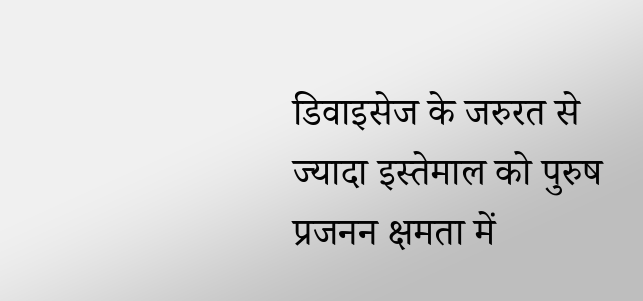डिवाइसेज के जरुरत से ज्यादा इस्तेमाल को पुरुष प्रजनन क्षमता में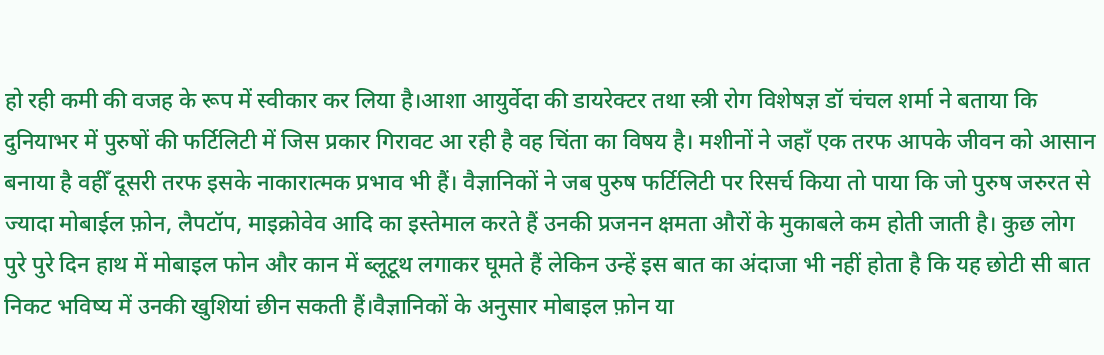हो रही कमी की वजह के रूप में स्वीकार कर लिया है।आशा आयुर्वेदा की डायरेक्टर तथा स्त्री रोग विशेषज्ञ डॉ चंचल शर्मा ने बताया कि दुनियाभर में पुरुषों की फर्टिलिटी में जिस प्रकार गिरावट आ रही है वह चिंता का विषय है। मशीनों ने जहाँ एक तरफ आपके जीवन को आसान बनाया है वहीँ दूसरी तरफ इसके नाकारात्मक प्रभाव भी हैं। वैज्ञानिकों ने जब पुरुष फर्टिलिटी पर रिसर्च किया तो पाया कि जो पुरुष जरुरत से ज्यादा मोबाईल फ़ोन, लैपटॉप, माइक्रोवेव आदि का इस्तेमाल करते हैं उनकी प्रजनन क्षमता औरों के मुकाबले कम होती जाती है। कुछ लोग पुरे पुरे दिन हाथ में मोबाइल फोन और कान में ब्लूटूथ लगाकर घूमते हैं लेकिन उन्हें इस बात का अंदाजा भी नहीं होता है कि यह छोटी सी बात निकट भविष्य में उनकी खुशियां छीन सकती हैं।वैज्ञानिकों के अनुसार मोबाइल फ़ोन या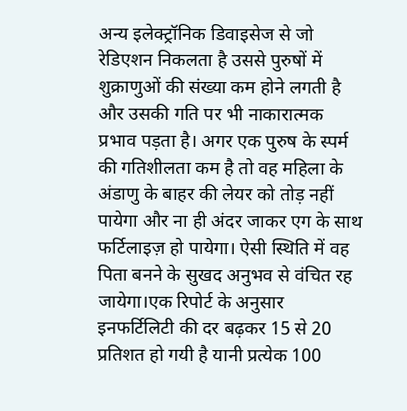अन्य इलेक्ट्रॉनिक डिवाइसेज से जो रेडिएशन निकलता है उससे पुरुषों में शुक्राणुओं की संख्या कम होने लगती है और उसकी गति पर भी नाकारात्मक प्रभाव पड़ता है। अगर एक पुरुष के स्पर्म की गतिशीलता कम है तो वह महिला के अंडाणु के बाहर की लेयर को तोड़ नहीं पायेगा और ना ही अंदर जाकर एग के साथ फर्टिलाइज़ हो पायेगा। ऐसी स्थिति में वह पिता बनने के सुखद अनुभव से वंचित रह जायेगा।एक रिपोर्ट के अनुसार इनफर्टिलिटी की दर बढ़कर 15 से 20 प्रतिशत हो गयी है यानी प्रत्येक 100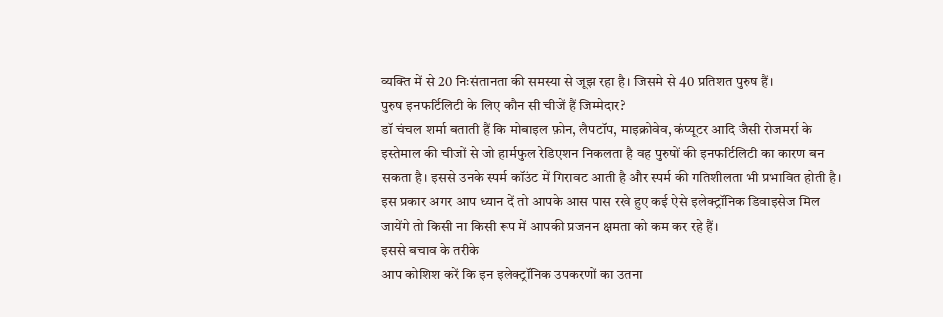व्यक्ति में से 20 निःसंतानता की समस्या से जूझ रहा है। जिसमे से 40 प्रतिशत पुरुष हैं।
पुरुष इनफर्टिलिटी के लिए कौन सी चीजें हैं जिम्मेदार?
डॉ चंचल शर्मा बताती हैं कि मोबाइल फ़ोन, लैपटॉप, माइक्रोवेव, कंप्यूटर आदि जैसी रोजमर्रा के इस्तेमाल की चीजों से जो हार्मफुल रेडिएशन निकलता है वह पुरुषों की इनफर्टिलिटी का कारण बन सकता है। इससे उनके स्पर्म कॉउंट में गिरावट आती है और स्पर्म की गतिशीलता भी प्रभावित होती है। इस प्रकार अगर आप ध्यान दें तो आपके आस पास रखे हुए कई ऐसे इलेक्ट्रॉनिक डिवाइसेज मिल जायेंगे तो किसी ना किसी रूप में आपकी प्रजनन क्षमता को कम कर रहे हैं।
इससे बचाव के तरीके
आप कोशिश करें कि इन इलेक्ट्रॉनिक उपकरणों का उतना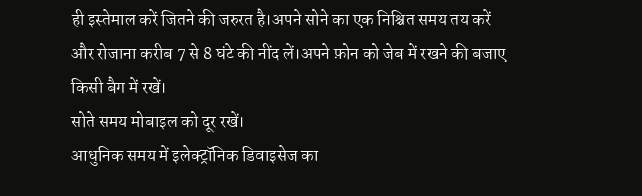ही इस्तेमाल करें जितने की जरुरत है।अपने सोने का एक निश्चित समय तय करें और रोजाना करीब 7 से 8 घंटे की नींद लें।अपने फ़ोन को जेब में रखने की बजाए किसी बैग में रखें।
सोते समय मोबाइल को दूर रखें।
आधुनिक समय में इलेक्ट्रॉनिक डिवाइसेज का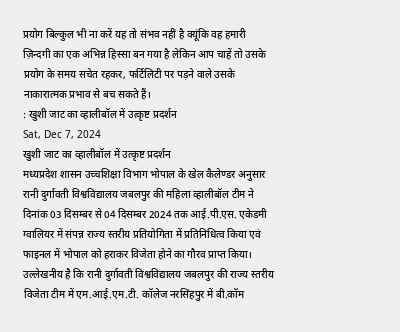प्रयोग बिल्कुल भी ना करें यह तो संभव नहीं है क्यूंकि वह हमारी ज़िन्दगी का एक अभिन्न हिस्सा बन गया है लेकिन आप चाहें तो उसके प्रयोग के समय सचेत रहकर, फर्टिलिटी पर पड़ने वाले उसके नाकारात्मक प्रभाव से बच सकते हैं।
: खुशी जाट का व्हालीबॉल में उत्कृष्ट प्रदर्शन
Sat, Dec 7, 2024
खुशी जाट का व्हालीबॉल में उत्कृष्ट प्रदर्शन
मध्यप्रदेश शासन उच्चशिक्षा विभाग भोपाल के खेल कैलेण्डर अनुसार रानी दुर्गावती विश्वविद्यालय जबलपुर की महिला व्हालीबॉल टीम ने दिनांक 03 दिसम्बर से 04 दिसम्बर 2024 तक आई.पी.एस. एकेडमी ग्वालियर में संपन्न राज्य स्तरीय प्रतियोगिता में प्रतिनिधित्व किया एवं फाइनल में भोपाल को हराकर विजेता होने का गौरव प्राप्त किया। उल्लेखनीय है कि रानी दुर्गावती विश्वविद्यालय जबलपुर की राज्य स्तरीय विजेता टीम में एम.आई.एम.टी. कॉलेज नरसिंहपुर में बी.कॉम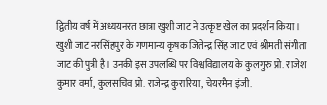द्वितीय वर्ष में अध्ययनरत छात्रा खुशी जाट ने उत्कृष्ट खेल का प्रदर्शन किया। खुशी जाट नरसिंहपुर के गणमान्य कृषक जितेन्द्र सिंह जाट एवं श्रीमती संगीता जाट की पुत्री है। उनकी इस उपलब्धि पर विश्वविद्यालय के कुलगुरु प्रो. राजेश कुमार वर्मा, कुलसचिव प्रो. राजेन्द्र कुरारिया, चेयरमैन इंजी.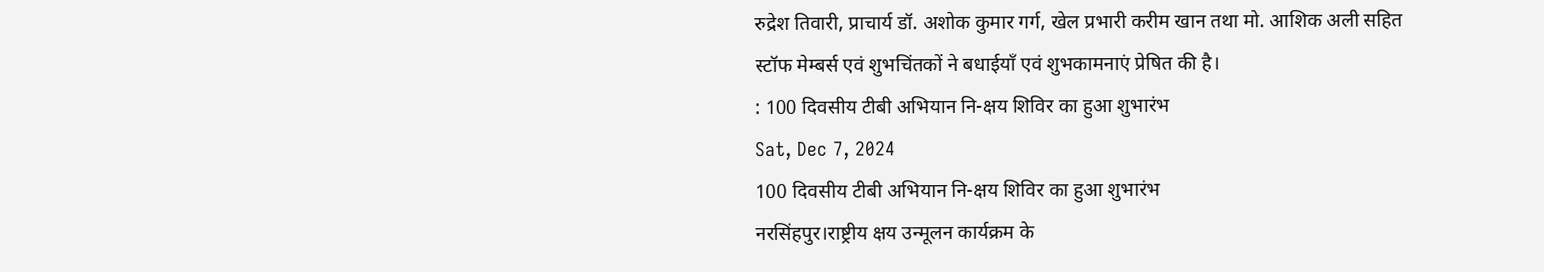रुद्रेश तिवारी, प्राचार्य डॉ. अशोक कुमार गर्ग, खेल प्रभारी करीम खान तथा मो. आशिक अली सहित स्टॉफ मेम्बर्स एवं शुभचिंतकों ने बधाईयाँ एवं शुभकामनाएं प्रेषित की है।
: 100 दिवसीय टीबी अभियान नि-क्षय शिविर का हुआ शुभारंभ
Sat, Dec 7, 2024
100 दिवसीय टीबी अभियान नि-क्षय शिविर का हुआ शुभारंभ
नरसिंहपुर।राष्ट्रीय क्षय उन्मूलन कार्यक्रम के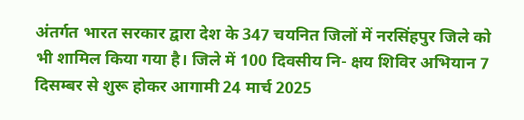अंतर्गत भारत सरकार द्वारा देश के 347 चयनित जिलों में नरसिंहपुर जिले को भी शामिल किया गया है। जिले में 100 दिवसीय नि- क्षय शिविर अभियान 7 दिसम्बर से शुरू होकर आगामी 24 मार्च 2025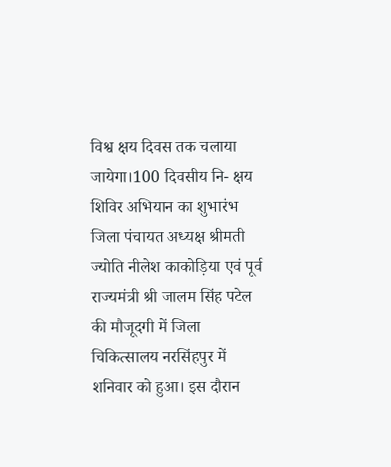विश्व क्षय दिवस तक चलाया जायेगा।100 दिवसीय नि- क्षय शिविर अभियान का शुभारंभ जिला पंचायत अध्यक्ष श्रीमती ज्योति नीलेश काकोड़िया एवं पूर्व राज्यमंत्री श्री जालम सिंह पटेल की मौजूदगी में जिला चिकित्सालय नरसिंहपुर में शनिवार को हुआ। इस दौरान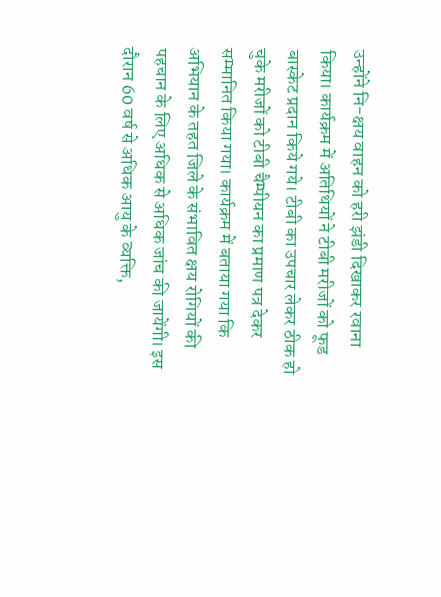उन्होंने नि-क्षय वाहन को हरी झंडी दिखाकर रवाना किया। कार्यक्रम में अतिथियों ने टीबी मरीजों को फूड बास्केट प्रदान किये गये। टीबी का उपचार लेकर ठीक हो चुके मरीजों को टीबी चैम्पीयन का प्रमाण पत्र देकर सम्मानित किया गया। कार्यक्रम में बताया गया कि अभियान के तहत जिले के संभावित क्षय रोगियों की पहचान के लिए अधिक से अधिक जांच की जायेंगी। इस दौरान 60 वर्ष से अधिक आयु के व्यक्ति,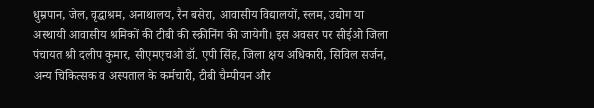धुम्रपान, जेल, वृद्धाश्रम, अनाथालय, रैन बसेरा, आवासीय विद्यालयों, स्लम, उद्योग या अस्थायी आवासीय श्रमिकों की टीबी की स्क्रीनिंग की जायेगी। इस अवसर पर सीईओ जिला पंचायत श्री दलीप कुमार, सीएमएचओ डॉ. एपी सिंह, जिला क्षय अधिकारी, सिविल सर्जन, अन्य चिकित्सक व अस्पताल के कर्मचारी, टीबी चैम्पीयन और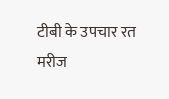टीबी के उपचार रत मरीज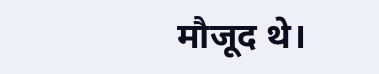मौजूद थे।